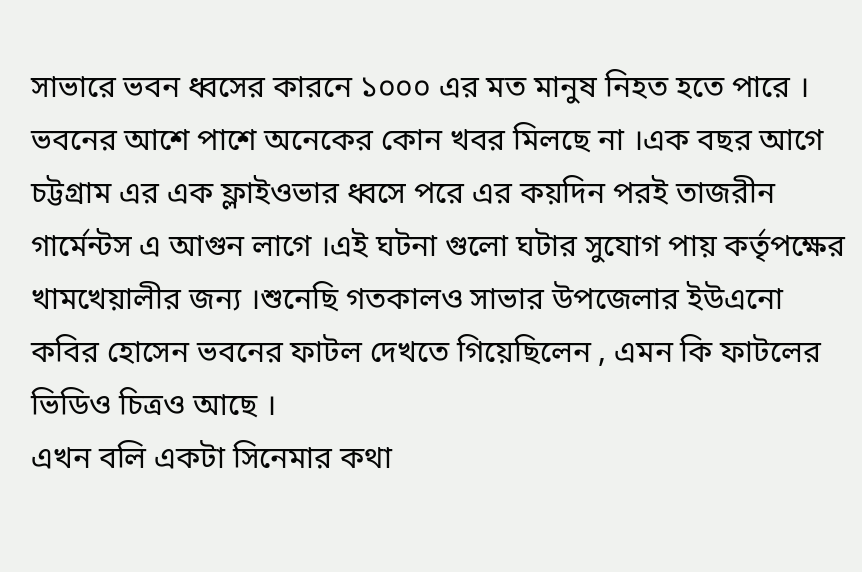সাভারে ভবন ধ্বসের কারনে ১০০০ এর মত মানুষ নিহত হতে পারে । ভবনের আশে পাশে অনেকের কোন খবর মিলছে না ।এক বছর আগে চট্টগ্রাম এর এক ফ্লাইওভার ধ্বসে পরে এর কয়দিন পরই তাজরীন গার্মেন্টস এ আগুন লাগে ।এই ঘটনা গুলো ঘটার সুযোগ পায় কর্তৃপক্ষের খামখেয়ালীর জন্য ।শুনেছি গতকালও সাভার উপজেলার ইউএনো কবির হোসেন ভবনের ফাটল দেখতে গিয়েছিলেন , এমন কি ফাটলের ভিডিও চিত্রও আছে ।
এখন বলি একটা সিনেমার কথা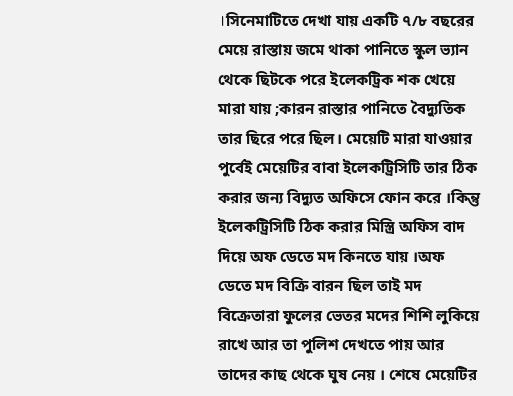।সিনেমাটিতে দেখা যায় একটি ৭/৮ বছরের মেয়ে রাস্তায় জমে থাকা পানিতে স্কুল ভ্যান থেকে ছিটকে পরে ইলেকট্রিক শক খেয়ে মারা যায় ;কারন রাস্তার পানিতে বৈদ্যুতিক তার ছিরে পরে ছিল। মেয়েটি মারা যাওয়ার পুর্বেই মেয়েটির বাবা ইলেকট্রিসিটি তার ঠিক করার জন্য বিদ্যুত অফিসে ফোন করে ।কিন্তু ইলেকট্রিসিটি ঠিক করার মিস্ত্রি অফিস বাদ দিয়ে অফ ডেতে মদ কিনতে যায় ।অফ ডেতে মদ বিক্রি বারন ছিল তাই মদ বিক্রেতারা ফুলের ভেতর মদের শিশি লুকিয়ে রাখে আর তা পুলিশ দেখতে পায় আর তাদের কাছ থেকে ঘুষ নেয় । শেষে মেয়েটির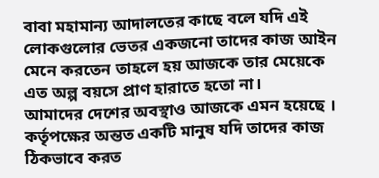বাবা মহামান্য আদালতের কাছে বলে যদি এই লোকগুলোর ভেতর একজনো তাদের কাজ আইন মেনে করতেন তাহলে হয় আজকে তার মেয়েকে এত অল্প বয়সে প্রাণ হারাতে হতো না।
আমাদের দেশের অবস্থাও আজকে এমন হয়েছে । কর্তৃপক্ষের অন্তত একটি মানুষ যদি তাদের কাজ ঠিকভাবে করত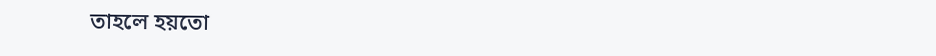তাহলে হয়তো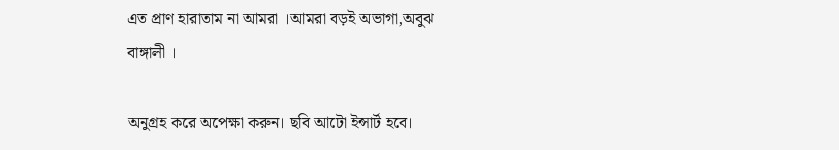এত প্রাণ হারাতাম না আমরা ।আমরা বড়ই অভাগা,অবুঝ বাঙ্গালী ।

অনুগ্রহ করে অপেক্ষা করুন। ছবি আটো ইন্সার্ট হবে।